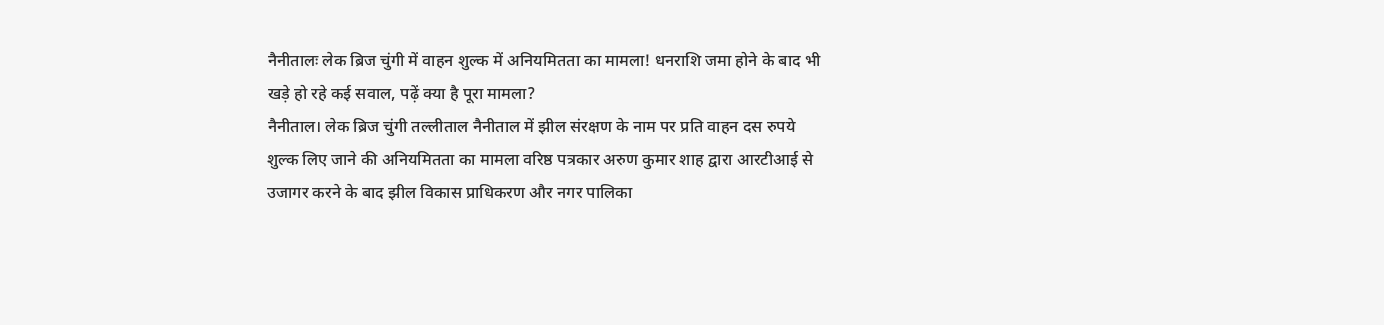नैनीतालः लेक ब्रिज चुंगी में वाहन शुल्क में अनियमितता का मामला! धनराशि जमा होने के बाद भी खड़े हो रहे कई सवाल, पढ़ें क्या है पूरा मामला?
नैनीताल। लेक ब्रिज चुंगी तल्लीताल नैनीताल में झील संरक्षण के नाम पर प्रति वाहन दस रुपये शुल्क लिए जाने की अनियमितता का मामला वरिष्ठ पत्रकार अरुण कुमार शाह द्वारा आरटीआई से उजागर करने के बाद झील विकास प्राधिकरण और नगर पालिका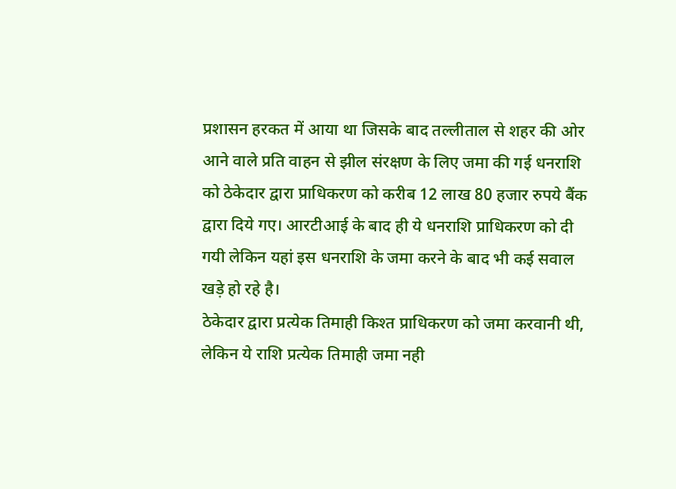प्रशासन हरकत में आया था जिसके बाद तल्लीताल से शहर की ओर आने वाले प्रति वाहन से झील संरक्षण के लिए जमा की गई धनराशि को ठेकेदार द्वारा प्राधिकरण को करीब 12 लाख 80 हजार रुपये बैंक द्वारा दिये गए। आरटीआई के बाद ही ये धनराशि प्राधिकरण को दी गयी लेकिन यहां इस धनराशि के जमा करने के बाद भी कई सवाल खड़े हो रहे है।
ठेकेदार द्वारा प्रत्येक तिमाही किश्त प्राधिकरण को जमा करवानी थी, लेकिन ये राशि प्रत्येक तिमाही जमा नही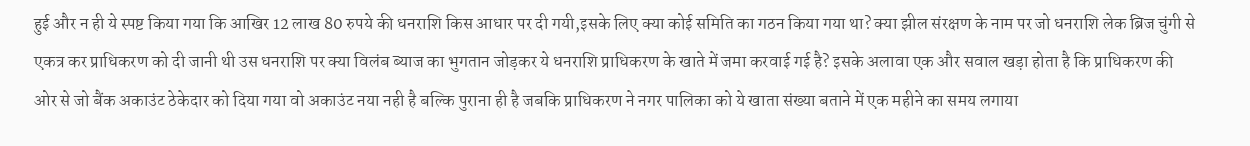हुई और न ही ये स्पष्ट किया गया कि आखिर 12 लाख 80 रुपये की धनराशि किस आधार पर दी गयी,इसके लिए क्या कोई समिति का गठन किया गया था? क्या झील संरक्षण के नाम पर जो धनराशि लेक ब्रिज चुंगी से एकत्र कर प्राधिकरण को दी जानी थी उस धनराशि पर क्या विलंब ब्याज का भुगतान जोड़कर ये धनराशि प्राधिकरण के खाते में जमा करवाई गई है? इसके अलावा एक और सवाल खड़ा होता है कि प्राधिकरण की ओर से जो बैंक अकाउंट ठेकेदार को दिया गया वो अकाउंट नया नही है बल्कि पुराना ही है जबकि प्राधिकरण ने नगर पालिका को ये खाता संख्या बताने में एक महीने का समय लगाया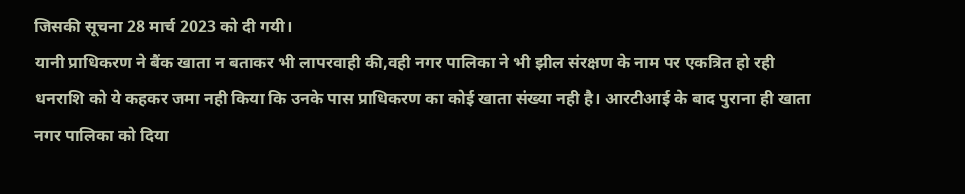जिसकी सूचना 28 मार्च 2023 को दी गयी।
यानी प्राधिकरण ने बैंक खाता न बताकर भी लापरवाही की,वही नगर पालिका ने भी झील संरक्षण के नाम पर एकत्रित हो रही धनराशि को ये कहकर जमा नही किया कि उनके पास प्राधिकरण का कोई खाता संख्या नही है। आरटीआई के बाद पुराना ही खाता नगर पालिका को दिया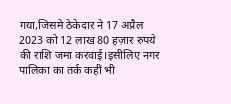गया,जिसमे ठेकेदार ने 17 अप्रैल 2023 को 12 लाख 80 हज़ार रुपये की राशि जमा करवाई।इसीलिए नगर पालिका का तर्क कहीं भी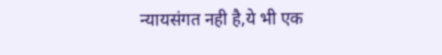न्यायसंगत नही है,ये भी एक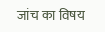जांच का विषय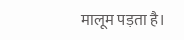मालूम पड़ता है।